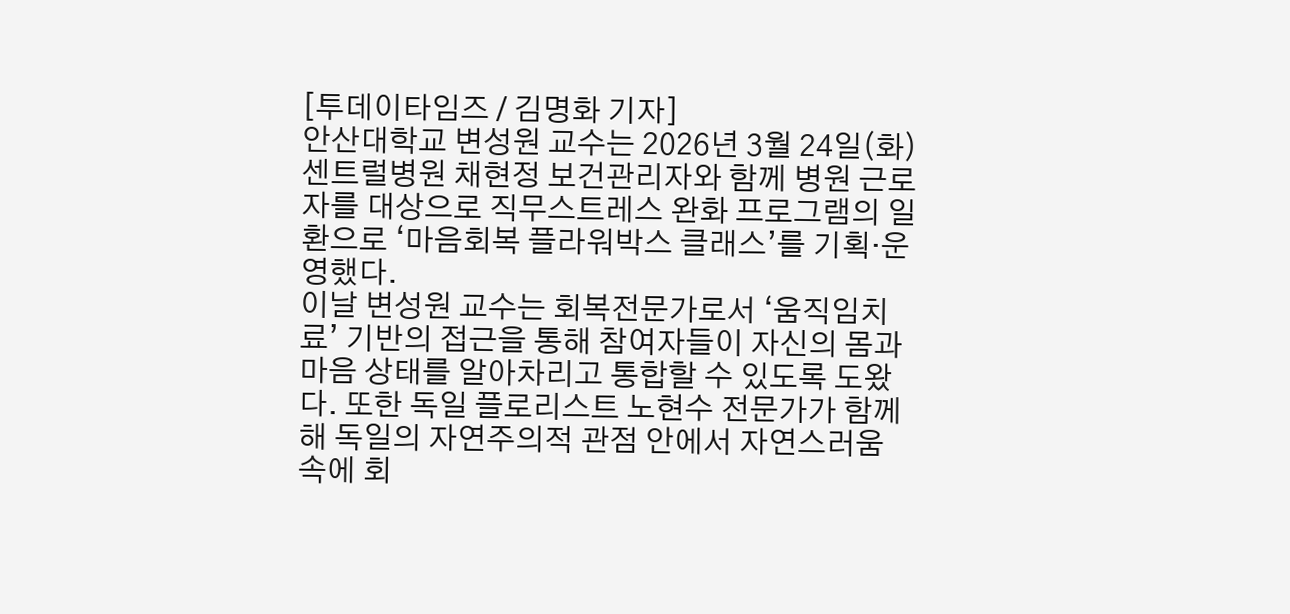[투데이타임즈 / 김명화 기자]
안산대학교 변성원 교수는 2026년 3월 24일(화) 센트럴병원 채현정 보건관리자와 함께 병원 근로자를 대상으로 직무스트레스 완화 프로그램의 일환으로 ‘마음회복 플라워박스 클래스’를 기획·운영했다.
이날 변성원 교수는 회복전문가로서 ‘움직임치료’ 기반의 접근을 통해 참여자들이 자신의 몸과 마음 상태를 알아차리고 통합할 수 있도록 도왔다. 또한 독일 플로리스트 노현수 전문가가 함께해 독일의 자연주의적 관점 안에서 자연스러움 속에 회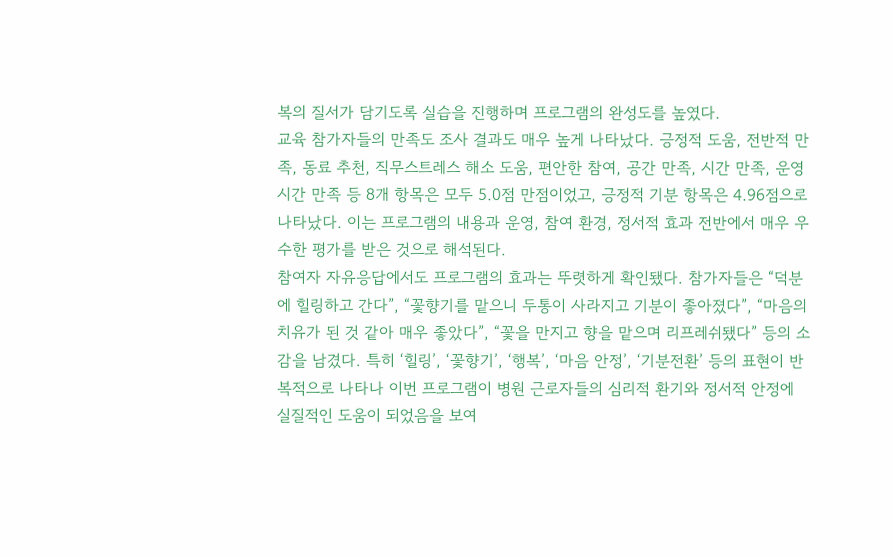복의 질서가 담기도록 실습을 진행하며 프로그램의 완성도를 높였다.
교육 참가자들의 만족도 조사 결과도 매우 높게 나타났다. 긍정적 도움, 전반적 만족, 동료 추천, 직무스트레스 해소 도움, 편안한 참여, 공간 만족, 시간 만족, 운영시간 만족 등 8개 항목은 모두 5.0점 만점이었고, 긍정적 기분 항목은 4.96점으로 나타났다. 이는 프로그램의 내용과 운영, 참여 환경, 정서적 효과 전반에서 매우 우수한 평가를 받은 것으로 해석된다.
참여자 자유응답에서도 프로그램의 효과는 뚜렷하게 확인됐다. 참가자들은 “덕분에 힐링하고 간다”, “꽃향기를 맡으니 두통이 사라지고 기분이 좋아졌다”, “마음의 치유가 된 것 같아 매우 좋았다”, “꽃을 만지고 향을 맡으며 리프레쉬됐다” 등의 소감을 남겼다. 특히 ‘힐링’, ‘꽃향기’, ‘행복’, ‘마음 안정’, ‘기분전환’ 등의 표현이 반복적으로 나타나 이번 프로그램이 병원 근로자들의 심리적 환기와 정서적 안정에 실질적인 도움이 되었음을 보여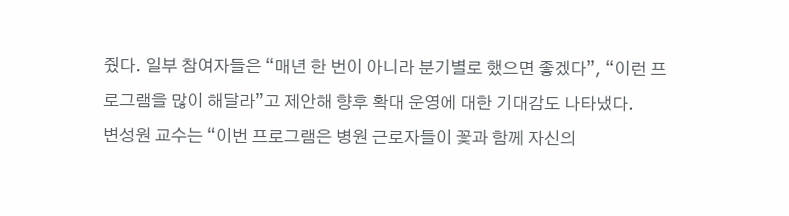줬다. 일부 참여자들은 “매년 한 번이 아니라 분기별로 했으면 좋겠다”, “이런 프로그램을 많이 해달라”고 제안해 향후 확대 운영에 대한 기대감도 나타냈다.
변성원 교수는 “이번 프로그램은 병원 근로자들이 꽃과 함께 자신의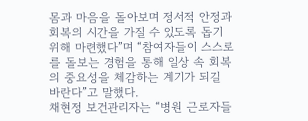몸과 마음을 돌아보며 정서적 안정과 회복의 시간을 가질 수 있도록 돕기 위해 마련했다”며 “참여자들이 스스로를 돌보는 경험을 통해 일상 속 회복의 중요성을 체감하는 계기가 되길 바란다”고 말했다.
채현정 보건관리자는 “병원 근로자들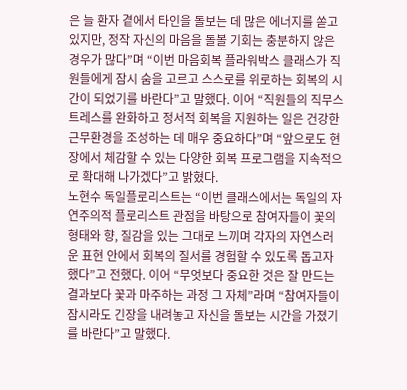은 늘 환자 곁에서 타인을 돌보는 데 많은 에너지를 쏟고 있지만, 정작 자신의 마음을 돌볼 기회는 충분하지 않은 경우가 많다”며 “이번 마음회복 플라워박스 클래스가 직원들에게 잠시 숨을 고르고 스스로를 위로하는 회복의 시간이 되었기를 바란다”고 말했다. 이어 “직원들의 직무스트레스를 완화하고 정서적 회복을 지원하는 일은 건강한 근무환경을 조성하는 데 매우 중요하다”며 “앞으로도 현장에서 체감할 수 있는 다양한 회복 프로그램을 지속적으로 확대해 나가겠다”고 밝혔다.
노현수 독일플로리스트는 “이번 클래스에서는 독일의 자연주의적 플로리스트 관점을 바탕으로 참여자들이 꽃의 형태와 향, 질감을 있는 그대로 느끼며 각자의 자연스러운 표현 안에서 회복의 질서를 경험할 수 있도록 돕고자 했다”고 전했다. 이어 “무엇보다 중요한 것은 잘 만드는 결과보다 꽃과 마주하는 과정 그 자체”라며 “참여자들이 잠시라도 긴장을 내려놓고 자신을 돌보는 시간을 가졌기를 바란다”고 말했다.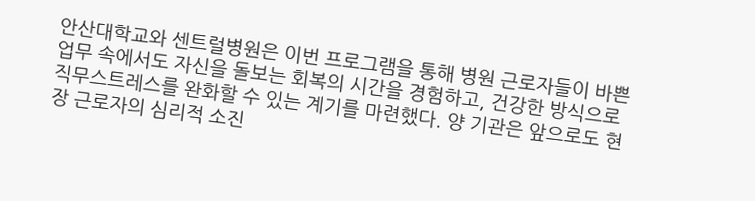안산대학교와 센트럴병원은 이번 프로그램을 통해 병원 근로자들이 바쁜 업무 속에서도 자신을 돌보는 회복의 시간을 경험하고, 건강한 방식으로 직무스트레스를 완화할 수 있는 계기를 마련했다. 양 기관은 앞으로도 현장 근로자의 심리적 소진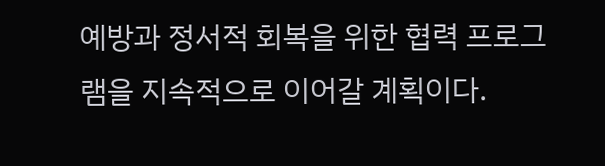예방과 정서적 회복을 위한 협력 프로그램을 지속적으로 이어갈 계획이다.